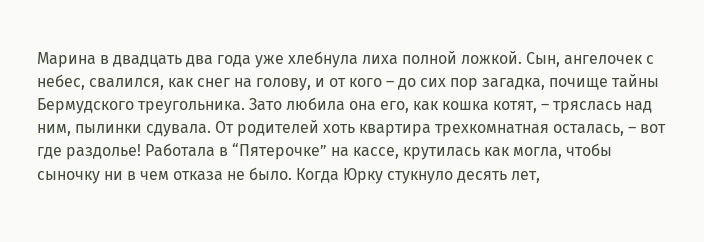Марина в двадцать два года уже хлебнула лиха полной ложкой. Сын, ангелочек с небес, свалился, как снег на голову, и от кого – до сих пор загадка, почище тайны Бермудского треугольника. Зато любила она его, как кошка котят, – тряслась над ним, пылинки сдувала. От родителей хоть квартира трехкомнатная осталась, – вот где раздолье! Работала в “Пятерочке” на кассе, крутилась как могла, чтобы сыночку ни в чем отказа не было. Когда Юрку стукнуло десять лет,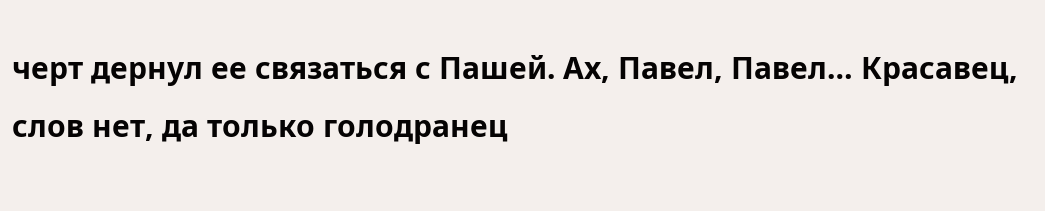черт дернул ее связаться с Пашей. Ах, Павел, Павел… Красавец, слов нет, да только голодранец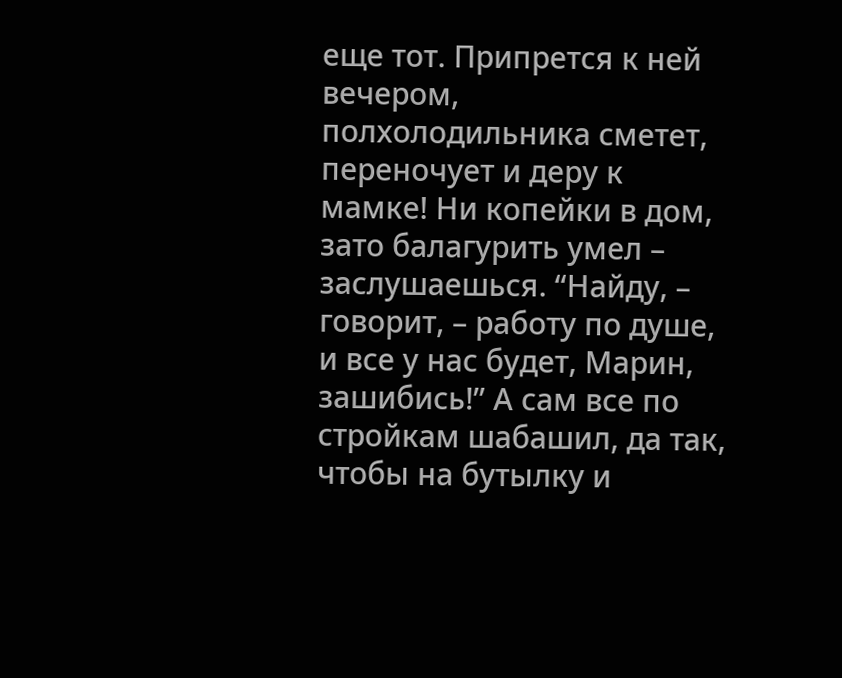еще тот. Припрется к ней вечером, полхолодильника сметет, переночует и деру к мамке! Ни копейки в дом, зато балагурить умел – заслушаешься. “Найду, – говорит, – работу по душе, и все у нас будет, Марин, зашибись!” А сам все по стройкам шабашил, да так, чтобы на бутылку и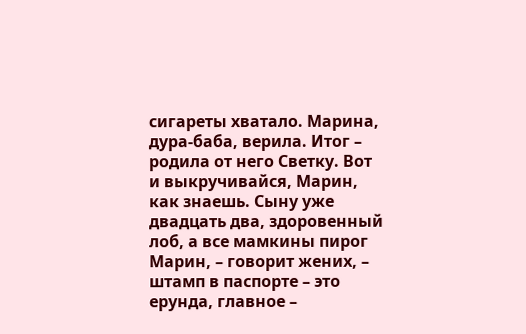сигареты хватало. Марина, дура-баба, верила. Итог – родила от него Светку. Вот и выкручивайся, Марин, как знаешь. Сыну уже двадцать два, здоровенный лоб, а все мамкины пирог
Марин, – говорит жених, – штамп в паспорте – это ерунда, главное –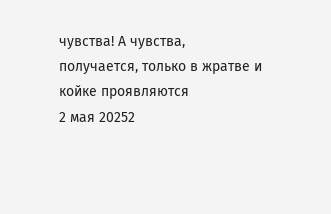чувства! А чувства, получается, только в жратве и койке проявляются
2 мая 20252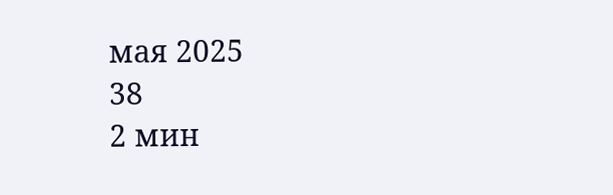мая 2025
38
2 мин